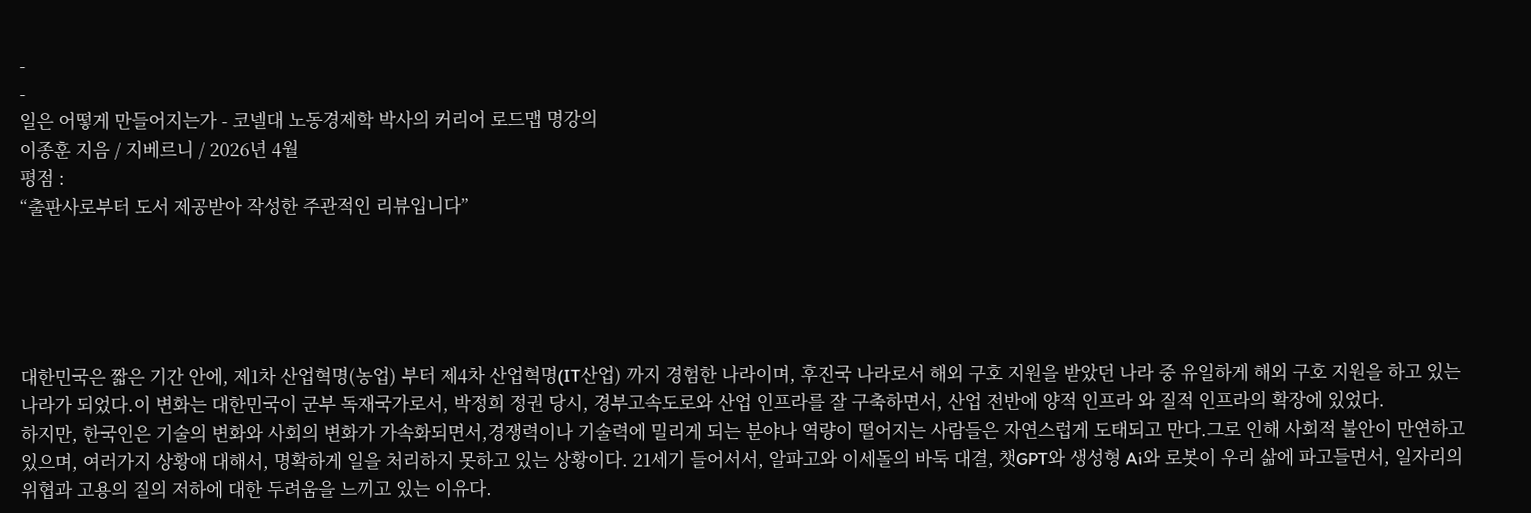-
-
일은 어떻게 만들어지는가 - 코넬대 노동경제학 박사의 커리어 로드맵 명강의
이종훈 지음 / 지베르니 / 2026년 4월
평점 :
“출판사로부터 도서 제공받아 작성한 주관적인 리뷰입니다”





대한민국은 짧은 기간 안에, 제1차 산업혁명(농업) 부터 제4차 산업혁명(IT산업) 까지 경험한 나라이며, 후진국 나라로서 해외 구호 지원을 받았던 나라 중 유일하게 해외 구호 지원을 하고 있는 나라가 되었다.이 변화는 대한민국이 군부 독재국가로서, 박정희 정권 당시, 경부고속도로와 산업 인프라를 잘 구축하면서, 산업 전반에 양적 인프라 와 질적 인프라의 확장에 있었다.
하지만, 한국인은 기술의 변화와 사회의 변화가 가속화되면서,경쟁력이나 기술력에 밀리게 되는 분야나 역량이 떨어지는 사람들은 자연스럽게 도태되고 만다.그로 인해 사회적 불안이 만연하고 있으며, 여러가지 상황애 대해서, 명확하게 일을 처리하지 못하고 있는 상황이다. 21세기 들어서서, 알파고와 이세돌의 바둑 대결, 챗GPT와 생성형 Ai와 로봇이 우리 삶에 파고들면서, 일자리의 위협과 고용의 질의 저하에 대한 두려움을 느끼고 있는 이유다.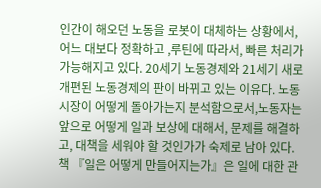인간이 해오던 노동을 로봇이 대체하는 상황에서, 어느 대보다 정확하고 ,루틴에 따라서, 빠른 처리가 가능해지고 있다. 20세기 노동경제와 21세기 새로 개편된 노동경제의 판이 바뀌고 있는 이유다. 노동시장이 어떻게 돌아가는지 분석함으로서,노동자는 앞으로 어떻게 일과 보상에 대해서, 문제를 해결하고, 대책을 세워야 할 것인가가 숙제로 남아 있다.
책 『일은 어떻게 만들어지는가』은 일에 대한 관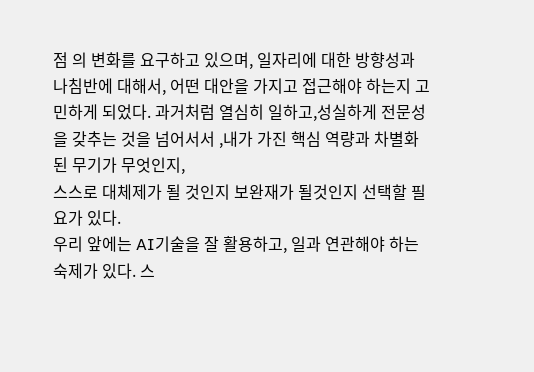점 의 변화를 요구하고 있으며, 일자리에 대한 방향성과 나침반에 대해서, 어떤 대안을 가지고 접근해야 하는지 고민하게 되었다. 과거처럼 열심히 일하고,성실하게 전문성을 갖추는 것을 넘어서서 ,내가 가진 핵심 역량과 차별화된 무기가 무엇인지,
스스로 대체제가 될 것인지 보완재가 될것인지 선택할 필요가 있다.
우리 앞에는 AI기술을 잘 활용하고, 일과 연관해야 하는 숙제가 있다. 스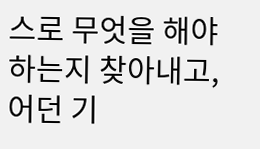스로 무엇을 해야 하는지 찾아내고, 어던 기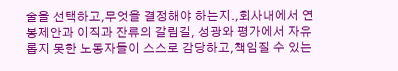술을 선택하고,무엇을 결정해야 하는지.,회사내에서 연봉제안과 이직과 잔류의 갈림길, 성광와 평가에서 자유롭지 못한 노동자들이 스스로 감당하고,책임질 수 있는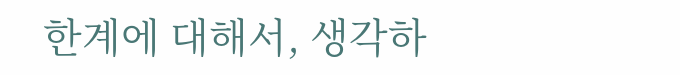한계에 대해서, 생각하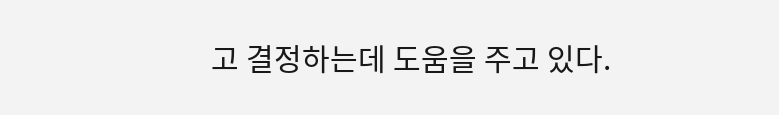고 결정하는데 도움을 주고 있다.